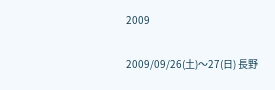2009

2009/09/26(土)〜27(日) 長野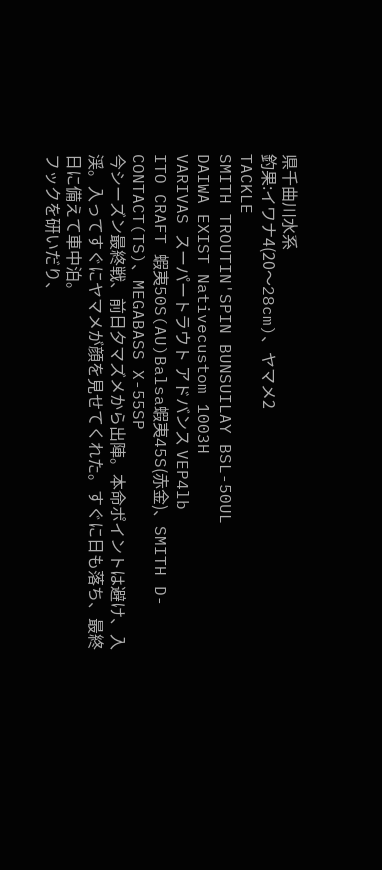県千曲川水系
釣果:イワナ4(20〜28cm)、ヤマメ2
TACKLE
SMITH TROUTIN'SPIN BUNSUILAY BSL-50UL
DAIWA EXIST Nativecustom 1003H
VARIVAS スーパートラウト アドバンス VEP4lb
ITO CRAFT 蝦夷50S(AU)Balsa蝦夷45S(赤金)、SMITH D-CONTACT(TS)、MEGABASS X-55SP
今シーズン最終戦、前日夕マズメから出陣。本命ポイントは避け、入渓。入ってすぐにヤマメが顔を見せてくれた。すぐに日も落ち、最終日に備えて車中泊。
フックを研いだり、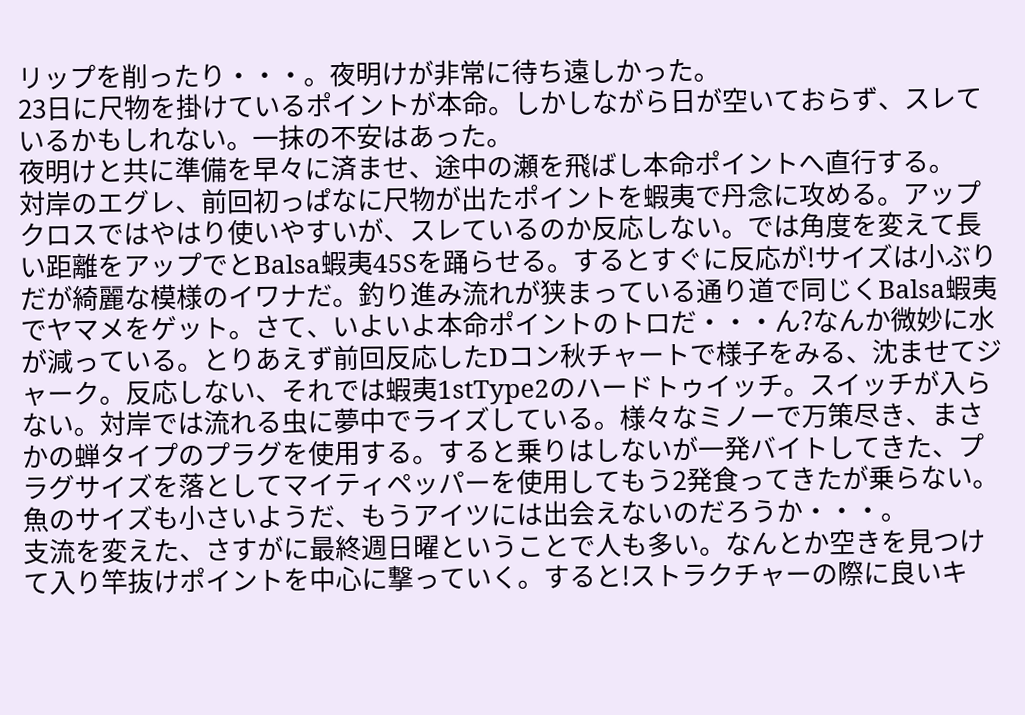リップを削ったり・・・。夜明けが非常に待ち遠しかった。
23日に尺物を掛けているポイントが本命。しかしながら日が空いておらず、スレているかもしれない。一抹の不安はあった。
夜明けと共に準備を早々に済ませ、途中の瀬を飛ばし本命ポイントへ直行する。
対岸のエグレ、前回初っぱなに尺物が出たポイントを蝦夷で丹念に攻める。アップクロスではやはり使いやすいが、スレているのか反応しない。では角度を変えて長い距離をアップでとBalsa蝦夷45Sを踊らせる。するとすぐに反応が!サイズは小ぶりだが綺麗な模様のイワナだ。釣り進み流れが狭まっている通り道で同じくBalsa蝦夷でヤマメをゲット。さて、いよいよ本命ポイントのトロだ・・・ん?なんか微妙に水が減っている。とりあえず前回反応したDコン秋チャートで様子をみる、沈ませてジャーク。反応しない、それでは蝦夷1stType2のハードトゥイッチ。スイッチが入らない。対岸では流れる虫に夢中でライズしている。様々なミノーで万策尽き、まさかの蝉タイプのプラグを使用する。すると乗りはしないが一発バイトしてきた、プラグサイズを落としてマイティペッパーを使用してもう2発食ってきたが乗らない。魚のサイズも小さいようだ、もうアイツには出会えないのだろうか・・・。
支流を変えた、さすがに最終週日曜ということで人も多い。なんとか空きを見つけて入り竿抜けポイントを中心に撃っていく。すると!ストラクチャーの際に良いキ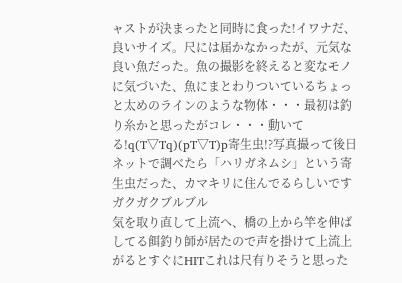ャストが決まったと同時に食った!イワナだ、良いサイズ。尺には届かなかったが、元気な良い魚だった。魚の撮影を終えると変なモノに気づいた、魚にまとわりついているちょっと太めのラインのような物体・・・最初は釣り糸かと思ったがコレ・・・動いてる!q(T▽Tq)(pT▽T)p寄生虫!?写真撮って後日ネットで調べたら「ハリガネムシ」という寄生虫だった、カマキリに住んでるらしいですガクガクブルブル
気を取り直して上流へ、橋の上から竿を伸ばしてる餌釣り師が居たので声を掛けて上流上がるとすぐにHITこれは尺有りそうと思った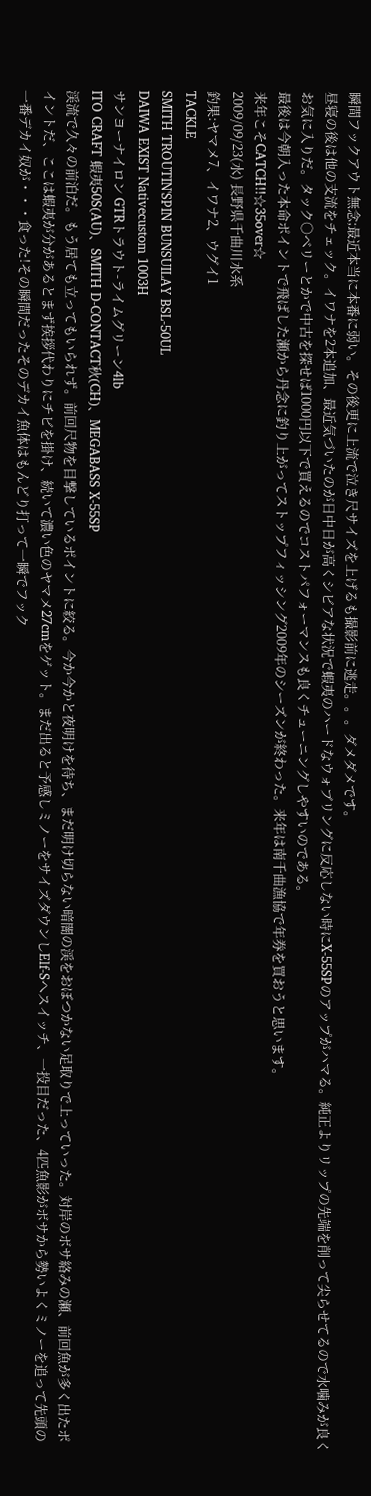瞬間フックアウト無念;最近本当に本番に弱い。その後更に上流で泣き尺サイズを上げるも撮影前に逃走。。。ダメダメです。
昼寝の後は他の支流をチェック。イワナを2本追加、最近気づいたのが日中日が高くシビアな状況で蝦夷のハードなウォブリングに反応しない時にX-55SPのアップがハマる。純正よりリップの先端を削って尖らせてるので水噛みが良くお気に入りだ。タック○ベリーとかで中古を探せば1000円以下で買えるのでコストパフォーマンスも良くチューニングしやすいのである。
最後は今朝入った本命ポイントで飛ばした瀬から丹念に釣り上がってストップフィッシング2009年のシーズンが終わった。来年は南千曲漁協で年券を買おうと思います。
来年こそCATCH!!☆35over☆
2009/09/23(水) 長野県千曲川水系
釣果:ヤマメ7、イワナ2、ウグイ1
TACKLE
SMITH TROUTIN'SPIN BUNSUILAY BSL-50UL
DAIWA EXIST Nativecustom 1003H
サンヨーナイロン GTRトラウト-ライムグリーン4lb
ITO CRAFT 蝦夷50S(AU)、SMITH D-CONTACT秋(CH)、MEGABASS X-55SP
渓流で久々の前泊だ。もう居ても立ってもいられず。前回尺物を目撃しているポイントに絞る。今か今かと夜明けを待ち、まだ明け切らない暗闇の渓をおぼつかない足取りで上っていった。対岸のボサ絡みの瀬、前回魚が多く出たポイントだ、ここは蝦夷が分があるとまず挨拶代わりにチビを掛け、続いて濃い色のヤマメ27cmをゲット。まだ出ると予感しミノーをサイズダウンしElf-Sへスイッチ、一投目だった、4匹魚影がボサから勢いよくミノーを追って先頭の一番デカイ奴が・・・食った!その瞬間だったそのデカイ魚体はもんどり打って一瞬でフック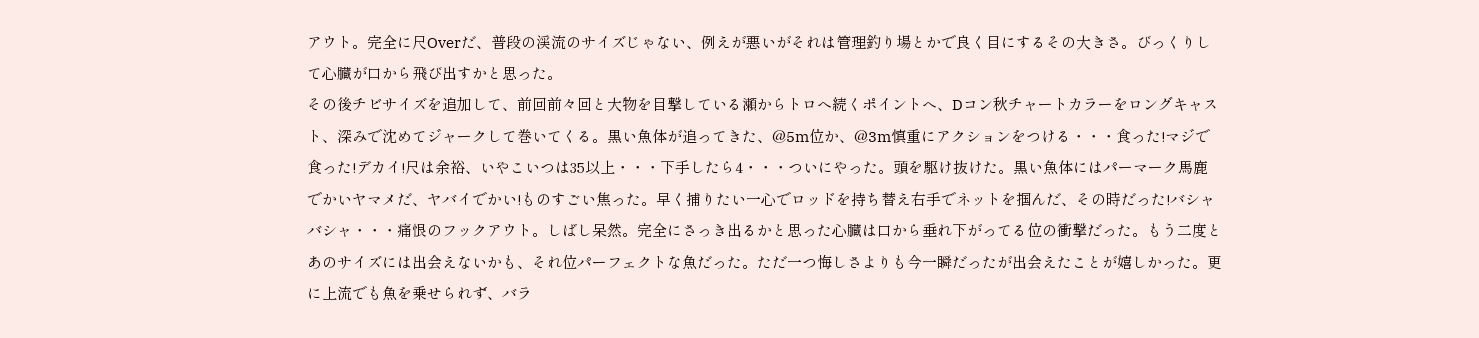アウト。完全に尺Overだ、普段の渓流のサイズじゃない、例えが悪いがそれは管理釣り場とかで良く目にするその大きさ。びっくりして心臓が口から飛び出すかと思った。
その後チビサイズを追加して、前回前々回と大物を目撃している瀬からトロへ続くポイントへ、Dコン秋チャートカラーをロングキャスト、深みで沈めてジャークして巻いてくる。黒い魚体が追ってきた、@5m位か、@3m慎重にアクションをつける・・・食った!マジで食った!デカイ!尺は余裕、いやこいつは35以上・・・下手したら4・・・ついにやった。頭を駆け抜けた。黒い魚体にはパーマーク馬鹿でかいヤマメだ、ヤバイでかい!ものすごい焦った。早く捕りたい一心でロッドを持ち替え右手でネットを掴んだ、その時だった!バシャバシャ・・・痛恨のフックアウト。しばし呆然。完全にさっき出るかと思った心臓は口から垂れ下がってる位の衝撃だった。もう二度とあのサイズには出会えないかも、それ位パーフェクトな魚だった。ただ一つ悔しさよりも今一瞬だったが出会えたことが嬉しかった。更に上流でも魚を乗せられず、バラ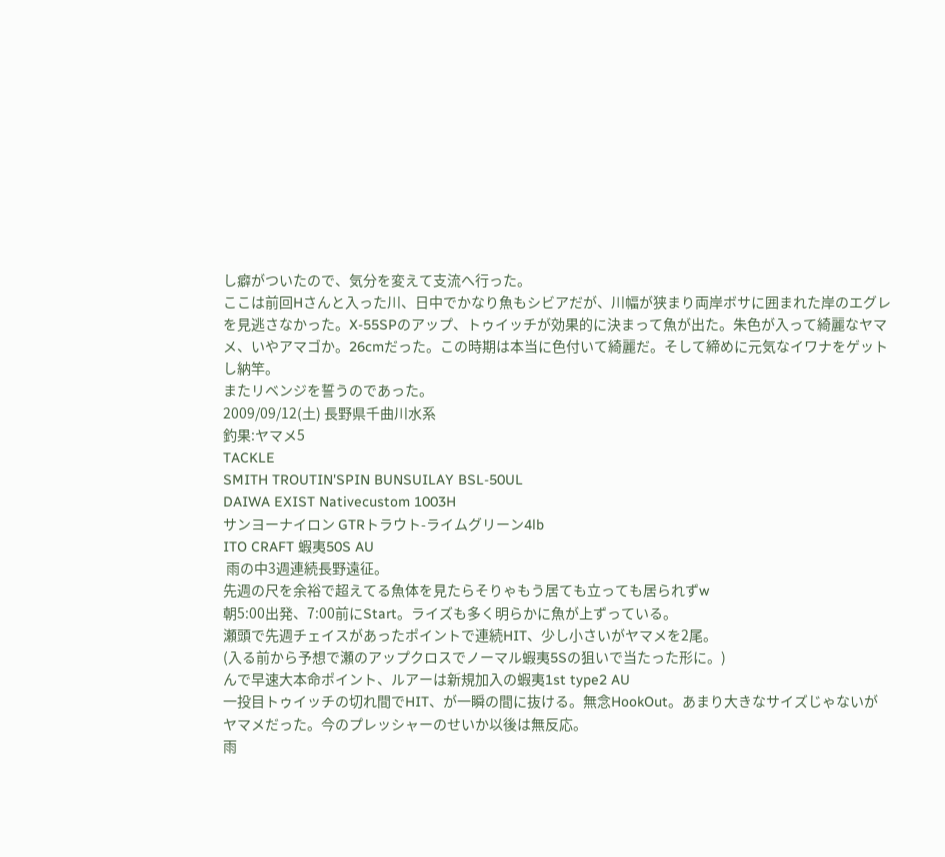し癖がついたので、気分を変えて支流へ行った。
ここは前回Hさんと入った川、日中でかなり魚もシビアだが、川幅が狭まり両岸ボサに囲まれた岸のエグレを見逃さなかった。X-55SPのアップ、トゥイッチが効果的に決まって魚が出た。朱色が入って綺麗なヤマメ、いやアマゴか。26cmだった。この時期は本当に色付いて綺麗だ。そして締めに元気なイワナをゲットし納竿。
またリベンジを誓うのであった。
2009/09/12(土) 長野県千曲川水系
釣果:ヤマメ5
TACKLE
SMITH TROUTIN'SPIN BUNSUILAY BSL-50UL
DAIWA EXIST Nativecustom 1003H
サンヨーナイロン GTRトラウト-ライムグリーン4lb
ITO CRAFT 蝦夷50S AU
 雨の中3週連続長野遠征。
先週の尺を余裕で超えてる魚体を見たらそりゃもう居ても立っても居られずw
朝5:00出発、7:00前にStart。ライズも多く明らかに魚が上ずっている。
瀬頭で先週チェイスがあったポイントで連続HIT、少し小さいがヤマメを2尾。
(入る前から予想で瀬のアップクロスでノーマル蝦夷5Sの狙いで当たった形に。)
んで早速大本命ポイント、ルアーは新規加入の蝦夷1st type2 AU
一投目トゥイッチの切れ間でHIT、が一瞬の間に抜ける。無念HookOut。あまり大きなサイズじゃないがヤマメだった。今のプレッシャーのせいか以後は無反応。
雨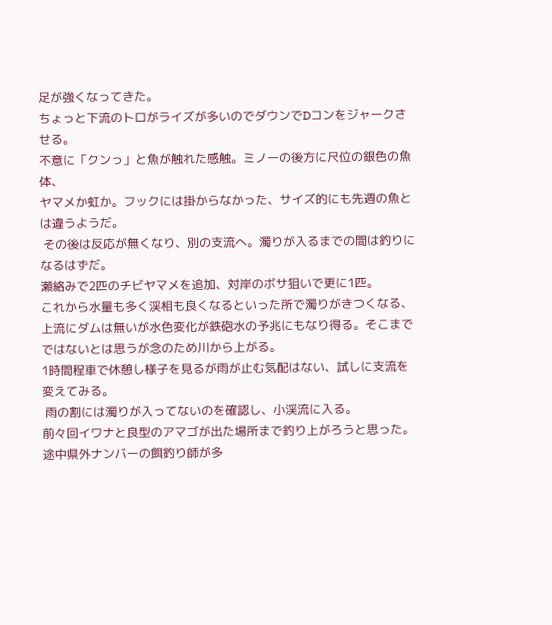足が強くなってきた。
ちょっと下流のトロがライズが多いのでダウンでDコンをジャークさせる。
不意に「クンっ」と魚が触れた感触。ミノーの後方に尺位の銀色の魚体、
ヤマメか虹か。フックには掛からなかった、サイズ的にも先週の魚とは違うようだ。
 その後は反応が無くなり、別の支流へ。濁りが入るまでの間は釣りになるはずだ。
瀬絡みで2匹のチビヤマメを追加、対岸のボサ狙いで更に1匹。
これから水量も多く渓相も良くなるといった所で濁りがきつくなる、上流にダムは無いが水色変化が鉄砲水の予兆にもなり得る。そこまでではないとは思うが念のため川から上がる。
1時間程車で休憩し様子を見るが雨が止む気配はない、試しに支流を変えてみる。
 雨の割には濁りが入ってないのを確認し、小渓流に入る。
前々回イワナと良型のアマゴが出た場所まで釣り上がろうと思った。
途中県外ナンバーの餌釣り師が多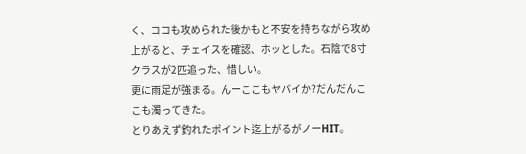く、ココも攻められた後かもと不安を持ちながら攻め上がると、チェイスを確認、ホッとした。石陰で8寸クラスが2匹追った、惜しい。
更に雨足が強まる。んーここもヤバイか?だんだんここも濁ってきた。
とりあえず釣れたポイント迄上がるがノーHIT。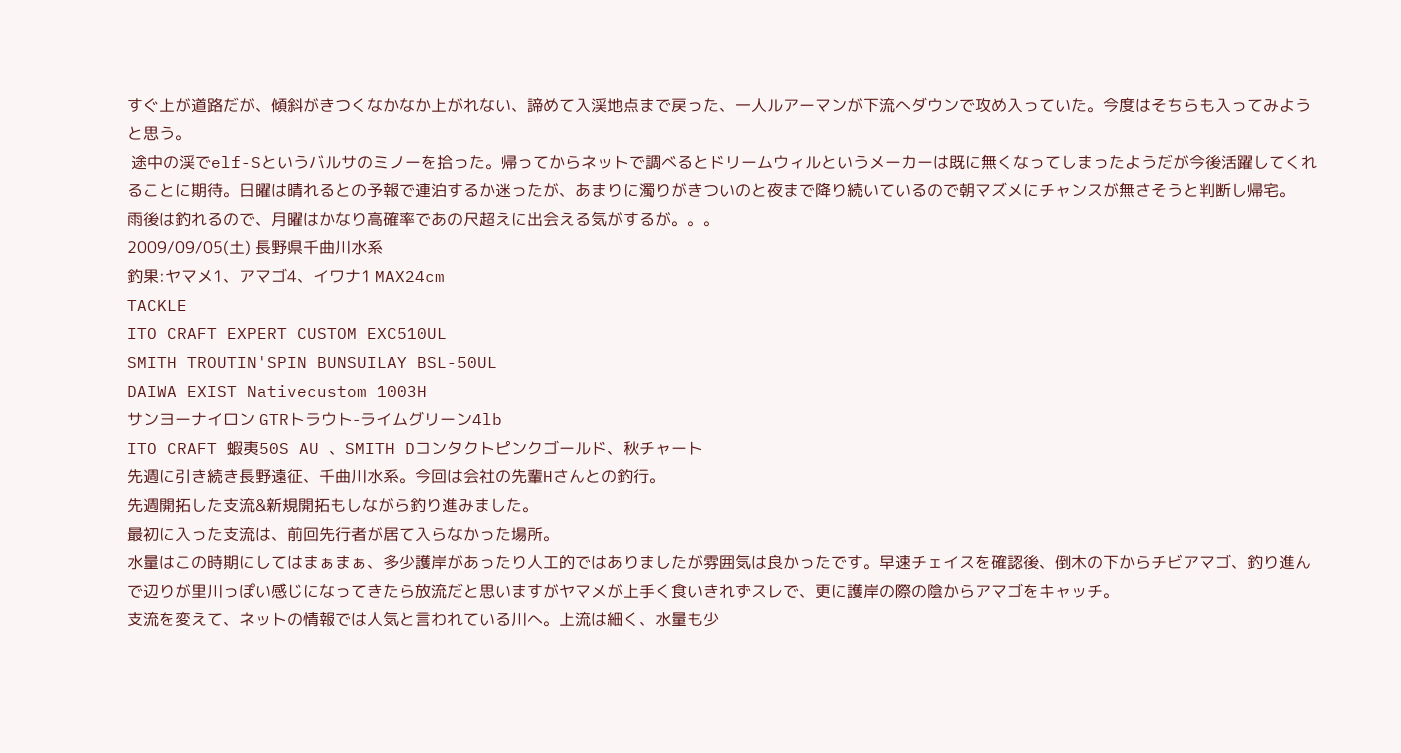すぐ上が道路だが、傾斜がきつくなかなか上がれない、諦めて入渓地点まで戻った、一人ルアーマンが下流へダウンで攻め入っていた。今度はそちらも入ってみようと思う。
 途中の渓でelf-Sというバルサのミノーを拾った。帰ってからネットで調べるとドリームウィルというメーカーは既に無くなってしまったようだが今後活躍してくれることに期待。日曜は晴れるとの予報で連泊するか迷ったが、あまりに濁りがきついのと夜まで降り続いているので朝マズメにチャンスが無さそうと判断し帰宅。
雨後は釣れるので、月曜はかなり高確率であの尺超えに出会える気がするが。。。
2009/09/05(土) 長野県千曲川水系
釣果:ヤマメ1、アマゴ4、イワナ1 MAX24cm
TACKLE
ITO CRAFT EXPERT CUSTOM EXC510UL
SMITH TROUTIN'SPIN BUNSUILAY BSL-50UL
DAIWA EXIST Nativecustom 1003H
サンヨーナイロン GTRトラウト-ライムグリーン4lb
ITO CRAFT 蝦夷50S AU 、SMITH Dコンタクトピンクゴールド、秋チャート
先週に引き続き長野遠征、千曲川水系。今回は会社の先輩Hさんとの釣行。
先週開拓した支流&新規開拓もしながら釣り進みました。
最初に入った支流は、前回先行者が居て入らなかった場所。
水量はこの時期にしてはまぁまぁ、多少護岸があったり人工的ではありましたが雰囲気は良かったです。早速チェイスを確認後、倒木の下からチビアマゴ、釣り進んで辺りが里川っぽい感じになってきたら放流だと思いますがヤマメが上手く食いきれずスレで、更に護岸の際の陰からアマゴをキャッチ。
支流を変えて、ネットの情報では人気と言われている川へ。上流は細く、水量も少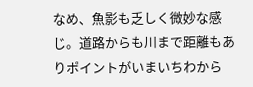なめ、魚影も乏しく微妙な感じ。道路からも川まで距離もありポイントがいまいちわから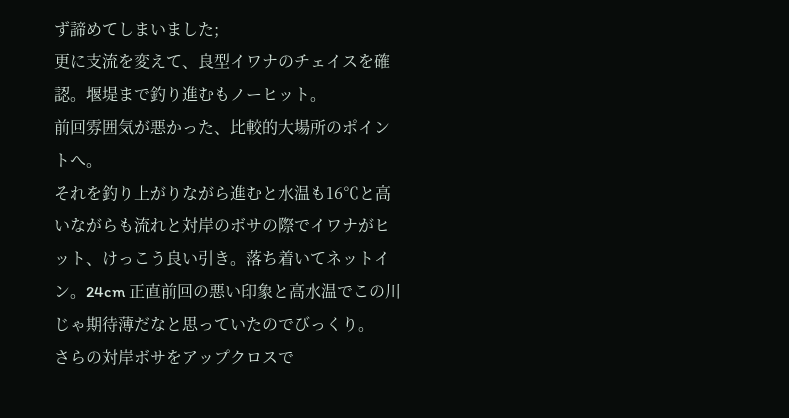ず諦めてしまいました;
更に支流を変えて、良型イワナのチェイスを確認。堰堤まで釣り進むもノーヒット。
前回雰囲気が悪かった、比較的大場所のポイントへ。
それを釣り上がりながら進むと水温も16℃と高いながらも流れと対岸のボサの際でイワナがヒット、けっこう良い引き。落ち着いてネットイン。24cm 正直前回の悪い印象と高水温でこの川じゃ期待薄だなと思っていたのでびっくり。
さらの対岸ボサをアップクロスで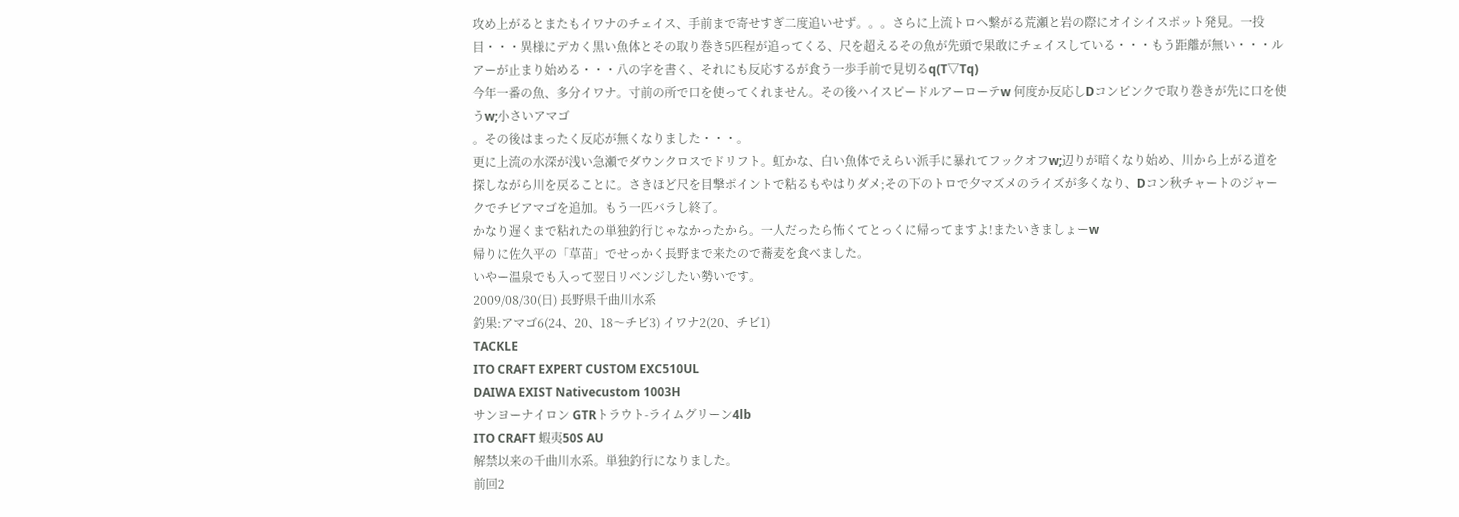攻め上がるとまたもイワナのチェイス、手前まで寄せすぎ二度追いせず。。。さらに上流トロへ繋がる荒瀬と岩の際にオイシイスポット発見。一投目・・・異様にデカく黒い魚体とその取り巻き5匹程が追ってくる、尺を超えるその魚が先頭で果敢にチェイスしている・・・もう距離が無い・・・ルアーが止まり始める・・・八の字を書く、それにも反応するが食う一歩手前で見切るq(T▽Tq)
今年一番の魚、多分イワナ。寸前の所で口を使ってくれません。その後ハイスピードルアーローテw 何度か反応しDコンピンクで取り巻きが先に口を使うw;小さいアマゴ
。その後はまったく反応が無くなりました・・・。
更に上流の水深が浅い急瀬でダウンクロスでドリフト。虹かな、白い魚体でえらい派手に暴れてフックオフw;辺りが暗くなり始め、川から上がる道を探しながら川を戻ることに。さきほど尺を目撃ポイントで粘るもやはりダメ;その下のトロで夕マズメのライズが多くなり、Dコン秋チャートのジャークでチビアマゴを追加。もう一匹バラし終了。
かなり遅くまで粘れたの単独釣行じゃなかったから。一人だったら怖くてとっくに帰ってますよ!またいきましょーw
帰りに佐久平の「草苗」でせっかく長野まで来たので蕎麦を食べました。
いやー温泉でも入って翌日リベンジしたい勢いです。
2009/08/30(日) 長野県千曲川水系
釣果:アマゴ6(24、20、18〜チビ3) イワナ2(20、チビ1)
TACKLE
ITO CRAFT EXPERT CUSTOM EXC510UL
DAIWA EXIST Nativecustom 1003H
サンヨーナイロン GTRトラウト-ライムグリーン4lb
ITO CRAFT 蝦夷50S AU
解禁以来の千曲川水系。単独釣行になりました。
前回2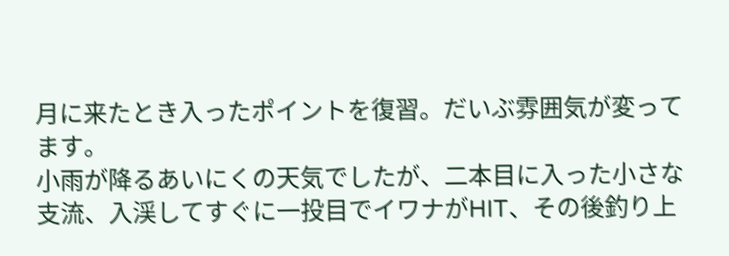月に来たとき入ったポイントを復習。だいぶ雰囲気が変ってます。
小雨が降るあいにくの天気でしたが、二本目に入った小さな支流、入渓してすぐに一投目でイワナがHIT、その後釣り上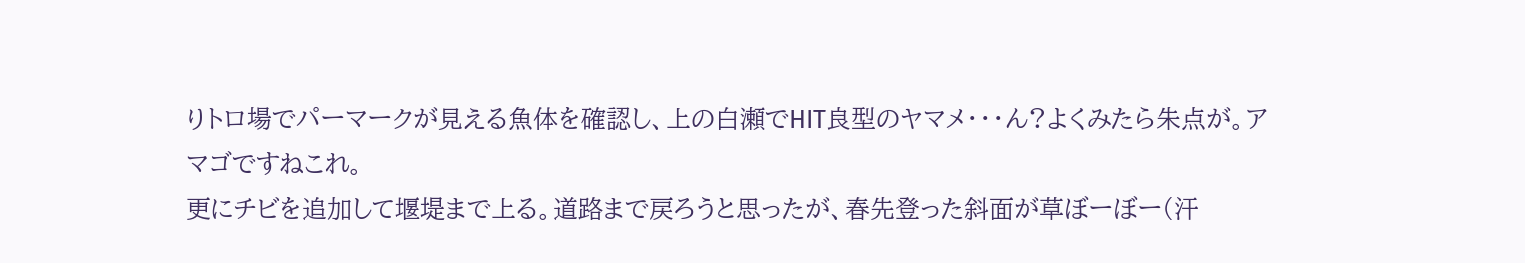りトロ場でパーマークが見える魚体を確認し、上の白瀬でHIT良型のヤマメ・・・ん?よくみたら朱点が。アマゴですねこれ。
更にチビを追加して堰堤まで上る。道路まで戻ろうと思ったが、春先登った斜面が草ぼーぼー(汗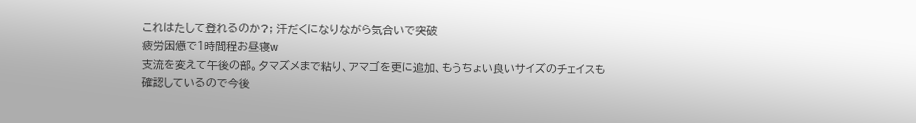これはたして登れるのか?; 汗だくになりながら気合いで突破
疲労困憊で1時間程お昼寝w
支流を変えて午後の部。夕マズメまで粘り、アマゴを更に追加、もうちょい良いサイズのチェイスも確認しているので今後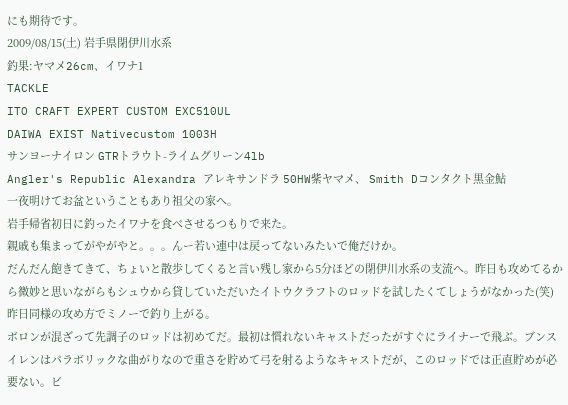にも期待です。
2009/08/15(土) 岩手県閉伊川水系
釣果:ヤマメ26cm、イワナ1
TACKLE
ITO CRAFT EXPERT CUSTOM EXC510UL
DAIWA EXIST Nativecustom 1003H
サンヨーナイロン GTRトラウト-ライムグリーン4lb
Angler's Republic Alexandra アレキサンドラ 50HW紫ヤマメ、 Smith Dコンタクト黒金鮎
一夜明けてお盆ということもあり祖父の家へ。
岩手帰省初日に釣ったイワナを食べさせるつもりで来た。
親戚も集まってがやがやと。。。んー若い連中は戻ってないみたいで俺だけか。
だんだん飽きてきて、ちょいと散歩してくると言い残し家から5分ほどの閉伊川水系の支流へ。昨日も攻めてるから微妙と思いながらもシュウから貸していただいたイトウクラフトのロッドを試したくてしょうがなかった(笑)
昨日同様の攻め方でミノーで釣り上がる。
ボロンが混ざって先調子のロッドは初めてだ。最初は慣れないキャストだったがすぐにライナーで飛ぶ。ブンスイレンはパラボリックな曲がりなので重さを貯めて弓を射るようなキャストだが、このロッドでは正直貯めが必要ない。ビ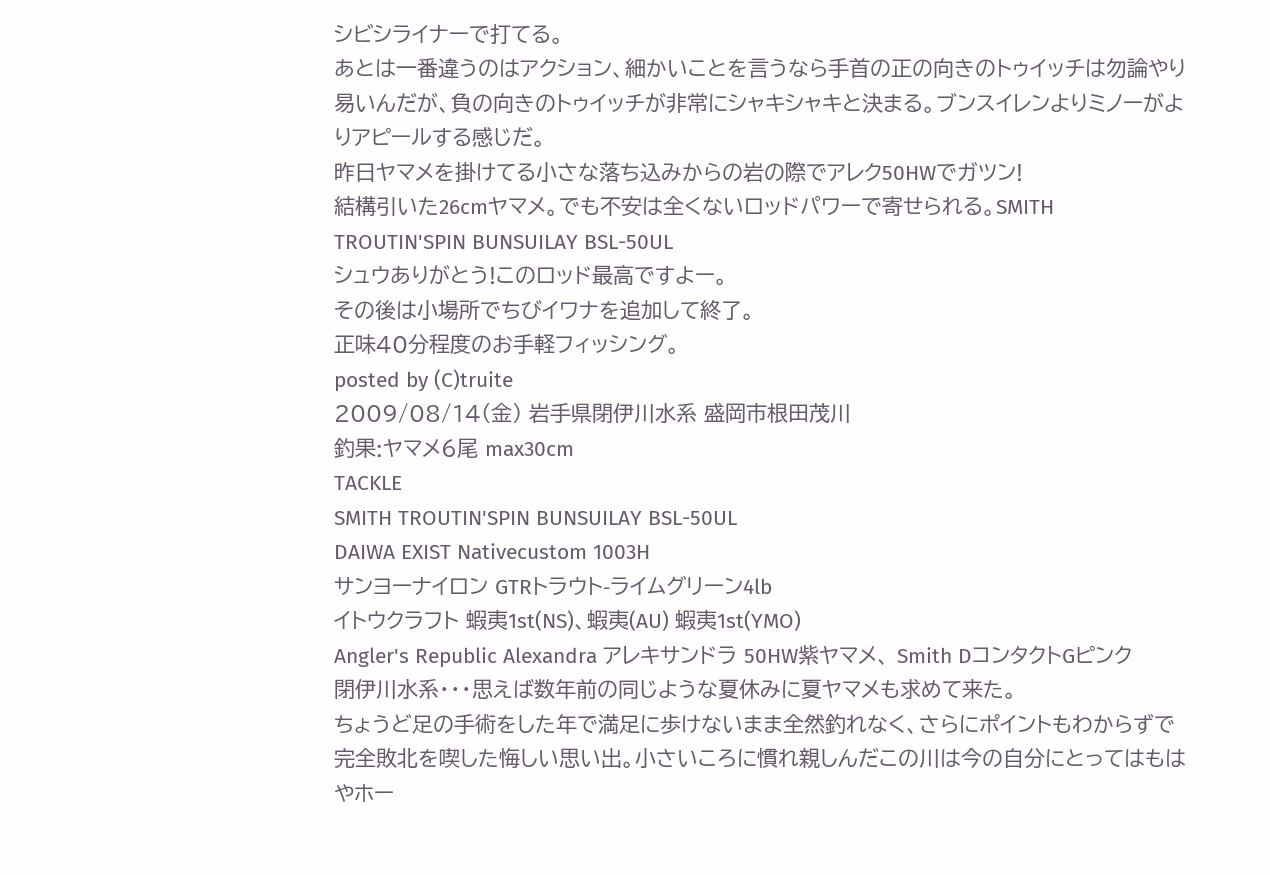シビシライナーで打てる。
あとは一番違うのはアクション、細かいことを言うなら手首の正の向きのトゥイッチは勿論やり易いんだが、負の向きのトゥイッチが非常にシャキシャキと決まる。ブンスイレンよりミノーがよりアピールする感じだ。
昨日ヤマメを掛けてる小さな落ち込みからの岩の際でアレク50HWでガツン!
結構引いた26cmヤマメ。でも不安は全くないロッドパワーで寄せられる。SMITH TROUTIN'SPIN BUNSUILAY BSL-50UL
シュウありがとう!このロッド最高ですよー。
その後は小場所でちびイワナを追加して終了。
正味40分程度のお手軽フィッシング。
posted by (C)truite
2009/08/14(金) 岩手県閉伊川水系 盛岡市根田茂川
釣果:ヤマメ6尾 max30cm
TACKLE
SMITH TROUTIN'SPIN BUNSUILAY BSL-50UL
DAIWA EXIST Nativecustom 1003H
サンヨーナイロン GTRトラウト-ライムグリーン4lb
イトウクラフト 蝦夷1st(NS)、蝦夷(AU) 蝦夷1st(YMO)
Angler's Republic Alexandra アレキサンドラ 50HW紫ヤマメ、 Smith DコンタクトGピンク
閉伊川水系・・・思えば数年前の同じような夏休みに夏ヤマメも求めて来た。
ちょうど足の手術をした年で満足に歩けないまま全然釣れなく、さらにポイントもわからずで完全敗北を喫した悔しい思い出。小さいころに慣れ親しんだこの川は今の自分にとってはもはやホー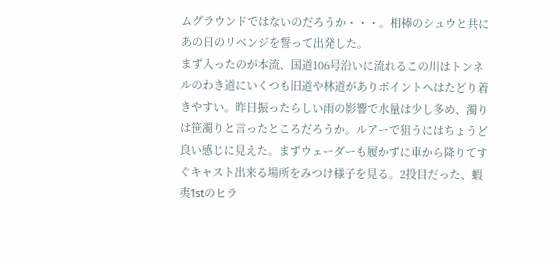ムグラウンドではないのだろうか・・・。相棒のシュウと共にあの日のリベンジを誓って出発した。
まず入ったのが本流、国道106号沿いに流れるこの川はトンネルのわき道にいくつも旧道や林道がありポイントへはたどり着きやすい。昨日振ったらしい雨の影響で水量は少し多め、濁りは笹濁りと言ったところだろうか。ルアーで狙うにはちょうど良い感じに見えた。まずウェーダーも履かずに車から降りてすぐキャスト出来る場所をみつけ様子を見る。2投目だった、蝦夷1stのヒラ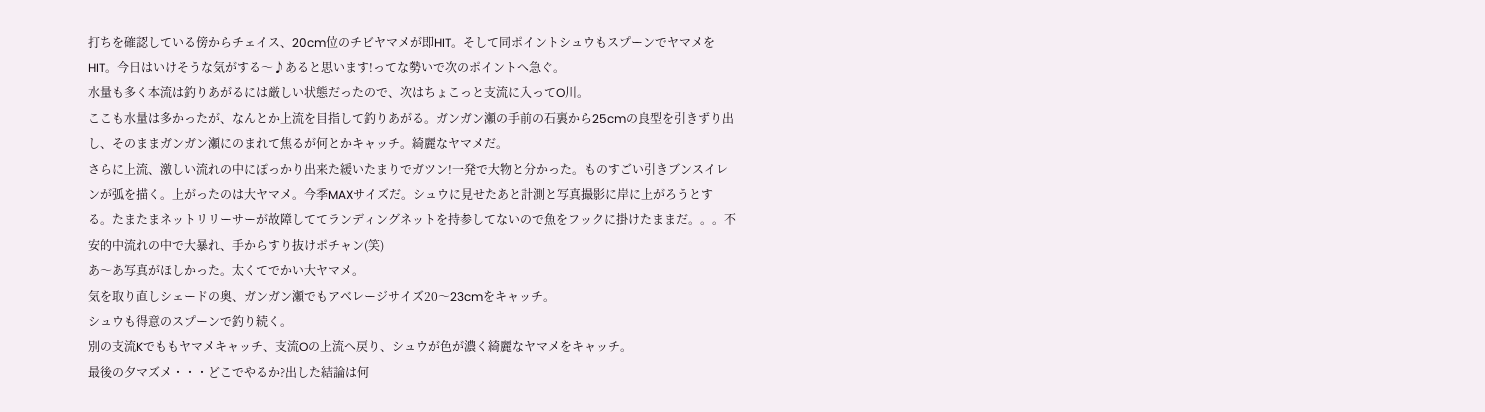打ちを確認している傍からチェイス、20cm位のチビヤマメが即HIT。そして同ポイントシュウもスプーンでヤマメをHIT。今日はいけそうな気がする〜♪あると思います!ってな勢いで次のポイントへ急ぐ。
水量も多く本流は釣りあがるには厳しい状態だったので、次はちょこっと支流に入ってO川。
ここも水量は多かったが、なんとか上流を目指して釣りあがる。ガンガン瀬の手前の石裏から25cmの良型を引きずり出し、そのままガンガン瀬にのまれて焦るが何とかキャッチ。綺麗なヤマメだ。
さらに上流、激しい流れの中にぽっかり出来た緩いたまりでガツン!一発で大物と分かった。ものすごい引きブンスイレンが弧を描く。上がったのは大ヤマメ。今季MAXサイズだ。シュウに見せたあと計測と写真撮影に岸に上がろうとする。たまたまネットリリーサーが故障しててランディングネットを持参してないので魚をフックに掛けたままだ。。。不安的中流れの中で大暴れ、手からすり抜けポチャン(笑)
あ〜あ写真がほしかった。太くてでかい大ヤマメ。
気を取り直しシェードの奥、ガンガン瀬でもアベレージサイズ20〜23cmをキャッチ。
シュウも得意のスプーンで釣り続く。
別の支流Kでももヤマメキャッチ、支流Oの上流へ戻り、シュウが色が濃く綺麗なヤマメをキャッチ。
最後の夕マズメ・・・どこでやるか?出した結論は何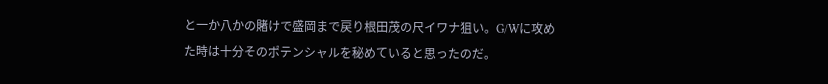と一か八かの賭けで盛岡まで戻り根田茂の尺イワナ狙い。G/Wに攻めた時は十分そのポテンシャルを秘めていると思ったのだ。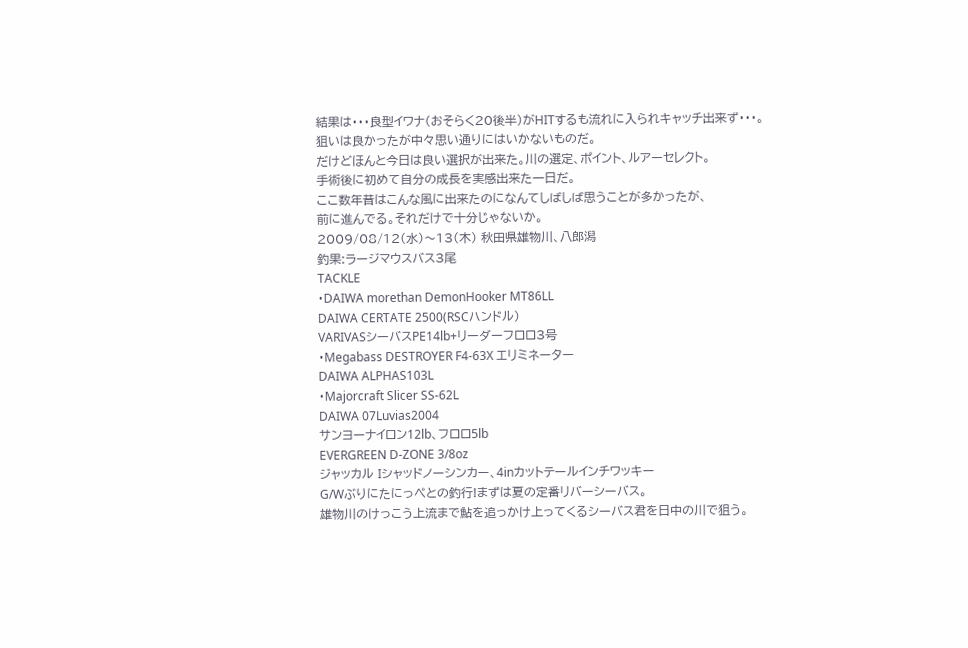結果は・・・良型イワナ(おそらく20後半)がHITするも流れに入られキャッチ出来ず・・・。
狙いは良かったが中々思い通りにはいかないものだ。
だけどほんと今日は良い選択が出来た。川の選定、ポイント、ルアーセレクト。
手術後に初めて自分の成長を実感出来た一日だ。
ここ数年昔はこんな風に出来たのになんてしばしば思うことが多かったが、
前に進んでる。それだけで十分じゃないか。
2009/08/12(水)〜13(木) 秋田県雄物川、八郎潟
釣果:ラージマウスバス3尾
TACKLE
・DAIWA morethan DemonHooker MT86LL
DAIWA CERTATE 2500(RSCハンドル)
VARIVASシーバスPE14lb+リーダーフロロ3号
・Megabass DESTROYER F4-63X エリミネーター
DAIWA ALPHAS103L
・Majorcraft Slicer SS-62L
DAIWA 07Luvias2004
サンヨーナイロン12lb、フロロ5lb
EVERGREEN D-ZONE 3/8oz
ジャッカル Iシャッドノーシンカー、4inカットテールインチワッキー
G/Wぶりにたにっぺとの釣行!まずは夏の定番リバーシーバス。
雄物川のけっこう上流まで鮎を追っかけ上ってくるシーバス君を日中の川で狙う。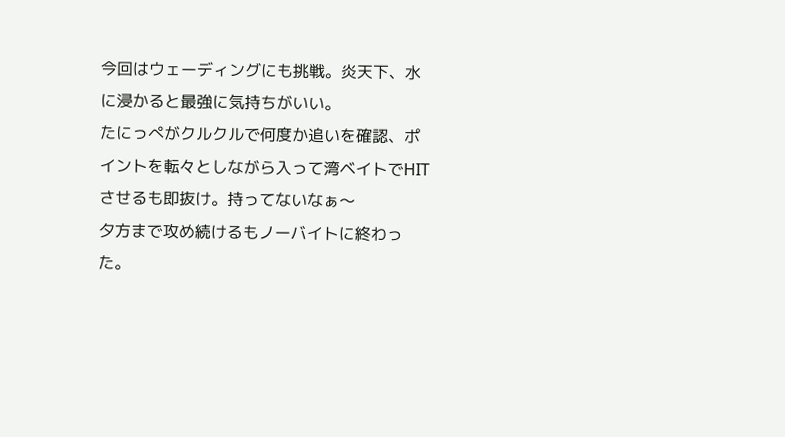今回はウェーディングにも挑戦。炎天下、水に浸かると最強に気持ちがいい。
たにっぺがクルクルで何度か追いを確認、ポイントを転々としながら入って湾ベイトでHITさせるも即抜け。持ってないなぁ〜
夕方まで攻め続けるもノーバイトに終わった。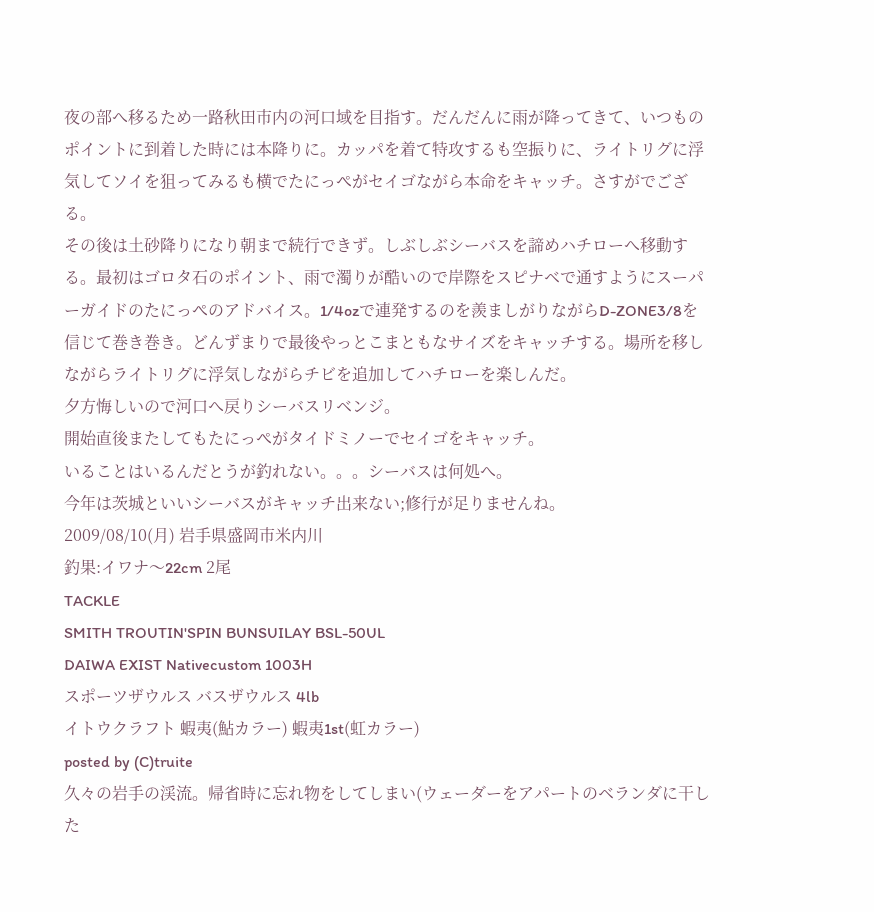夜の部へ移るため一路秋田市内の河口域を目指す。だんだんに雨が降ってきて、いつものポイントに到着した時には本降りに。カッパを着て特攻するも空振りに、ライトリグに浮気してソイを狙ってみるも横でたにっぺがセイゴながら本命をキャッチ。さすがでござる。
その後は土砂降りになり朝まで続行できず。しぶしぶシーバスを諦めハチローへ移動する。最初はゴロタ石のポイント、雨で濁りが酷いので岸際をスピナベで通すようにスーパーガイドのたにっぺのアドバイス。1/4ozで連発するのを羨ましがりながらD-ZONE3/8を信じて巻き巻き。どんずまりで最後やっとこまともなサイズをキャッチする。場所を移しながらライトリグに浮気しながらチビを追加してハチローを楽しんだ。
夕方悔しいので河口へ戻りシーバスリベンジ。
開始直後またしてもたにっぺがタイドミノーでセイゴをキャッチ。
いることはいるんだとうが釣れない。。。シーバスは何処へ。
今年は茨城といいシーバスがキャッチ出来ない;修行が足りませんね。
2009/08/10(月) 岩手県盛岡市米内川
釣果:イワナ〜22cm 2尾
TACKLE
SMITH TROUTIN'SPIN BUNSUILAY BSL-50UL
DAIWA EXIST Nativecustom 1003H
スポーツザウルス バスザウルス 4lb
イトウクラフト 蝦夷(鮎カラー) 蝦夷1st(虹カラー)
posted by (C)truite
久々の岩手の渓流。帰省時に忘れ物をしてしまい(ウェーダーをアパートのベランダに干した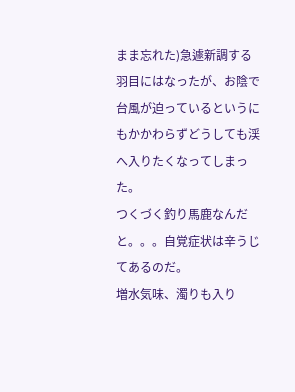まま忘れた)急遽新調する羽目にはなったが、お陰で台風が迫っているというにもかかわらずどうしても渓へ入りたくなってしまった。
つくづく釣り馬鹿なんだと。。。自覚症状は辛うじてあるのだ。
増水気味、濁りも入り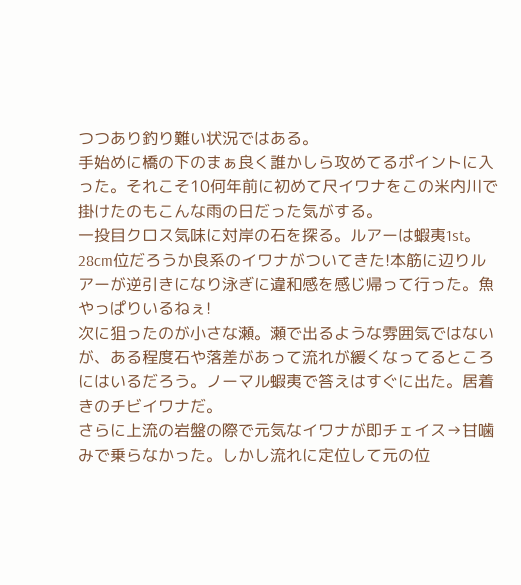つつあり釣り難い状況ではある。
手始めに橋の下のまぁ良く誰かしら攻めてるポイントに入った。それこそ10何年前に初めて尺イワナをこの米内川で掛けたのもこんな雨の日だった気がする。
一投目クロス気味に対岸の石を探る。ルアーは蝦夷1st。
28cm位だろうか良系のイワナがついてきた!本筋に辺りルアーが逆引きになり泳ぎに違和感を感じ帰って行った。魚やっぱりいるねぇ!
次に狙ったのが小さな瀬。瀬で出るような雰囲気ではないが、ある程度石や落差があって流れが緩くなってるところにはいるだろう。ノーマル蝦夷で答えはすぐに出た。居着きのチビイワナだ。
さらに上流の岩盤の際で元気なイワナが即チェイス→甘噛みで乗らなかった。しかし流れに定位して元の位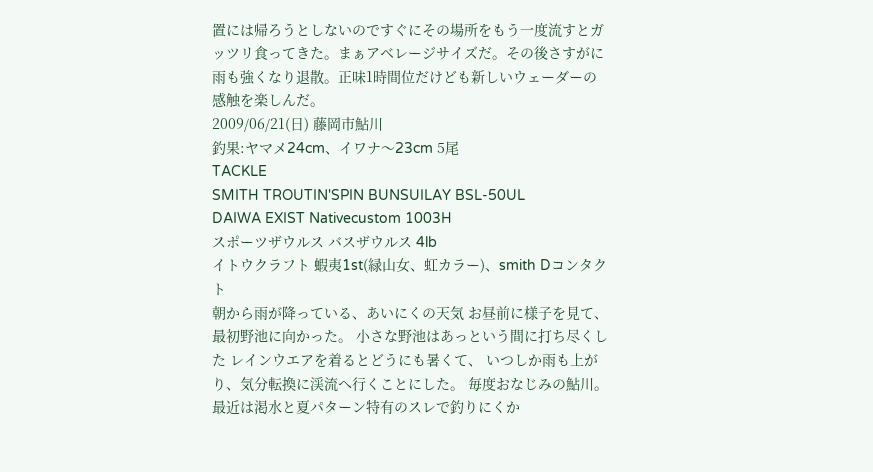置には帰ろうとしないのですぐにその場所をもう一度流すとガッツリ食ってきた。まぁアベレージサイズだ。その後さすがに雨も強くなり退散。正味1時間位だけども新しいウェーダーの感触を楽しんだ。
2009/06/21(日) 藤岡市鮎川
釣果:ヤマメ24cm、イワナ〜23cm 5尾
TACKLE
SMITH TROUTIN'SPIN BUNSUILAY BSL-50UL
DAIWA EXIST Nativecustom 1003H
スポーツザウルス バスザウルス 4lb
イトウクラフト 蝦夷1st(緑山女、虹カラー)、smith Dコンタクト
朝から雨が降っている、あいにくの天気 お昼前に様子を見て、最初野池に向かった。 小さな野池はあっという間に打ち尽くした レインウエアを着るとどうにも暑くて、 いつしか雨も上がり、気分転換に渓流へ行くことにした。 毎度おなじみの鮎川。 最近は渇水と夏パターン特有のスレで釣りにくか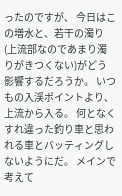ったのですが、 今日はこの増水と、若干の濁り(上流部なのであまり濁りがきつくない)がどう影響するだろうか。 いつもの入渓ポイントより、上流から入る。 何となくすれ違った釣り車と思われる車とバッティングしないようにだ。 メインで考えて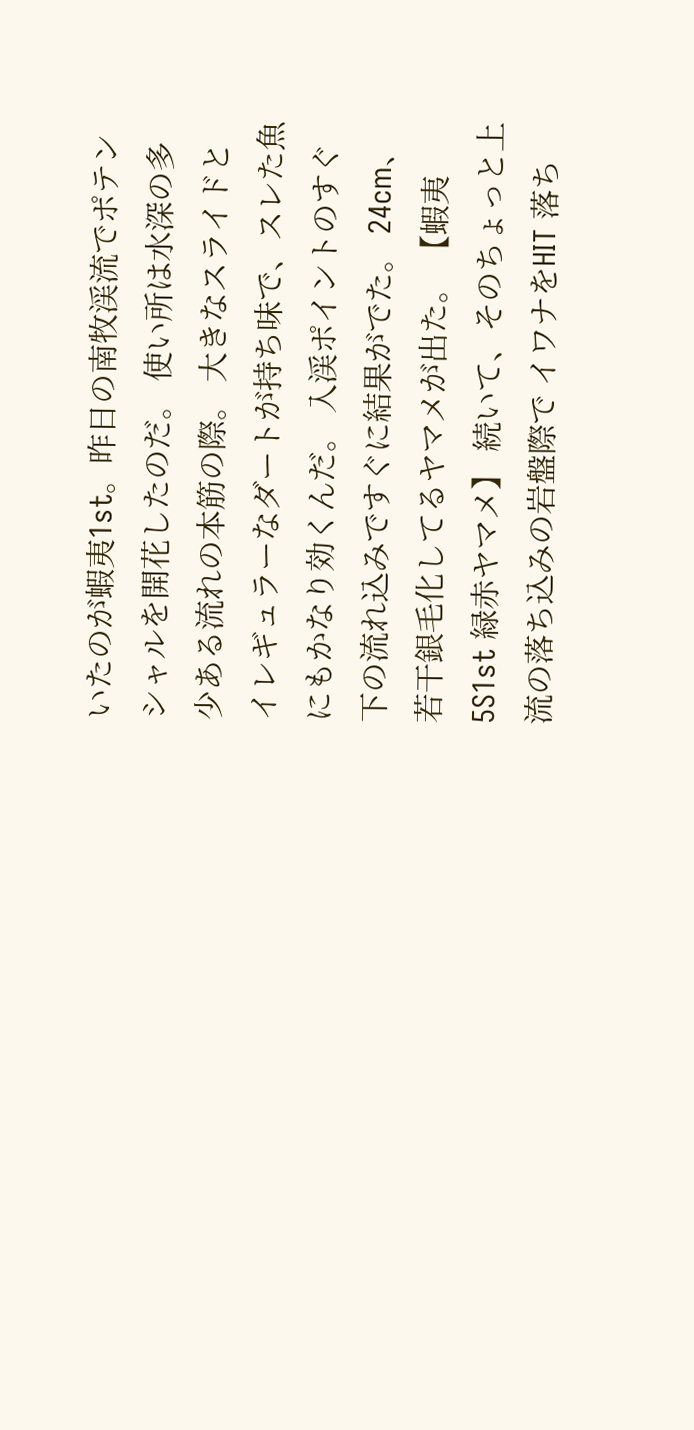いたのが蝦夷1st。昨日の南牧渓流でポテンシャルを開花したのだ。 使い所は水深の多少ある流れの本筋の際。 大きなスライドとイレギュラーなダートが持ち味で、スレた魚にもかなり効くんだ。 入渓ポイントのすぐ下の流れ込みですぐに結果がでた。 24cm、若干銀毛化してるヤマメが出た。 【蝦夷5S1st 緑赤ヤマメ】 続いて、そのちょっと上流の落ち込みの岩盤際で イワナをHIT 落ち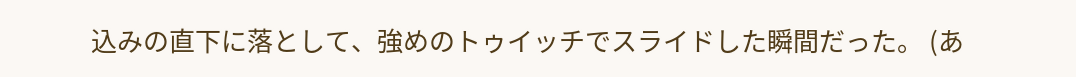込みの直下に落として、強めのトゥイッチでスライドした瞬間だった。 (あ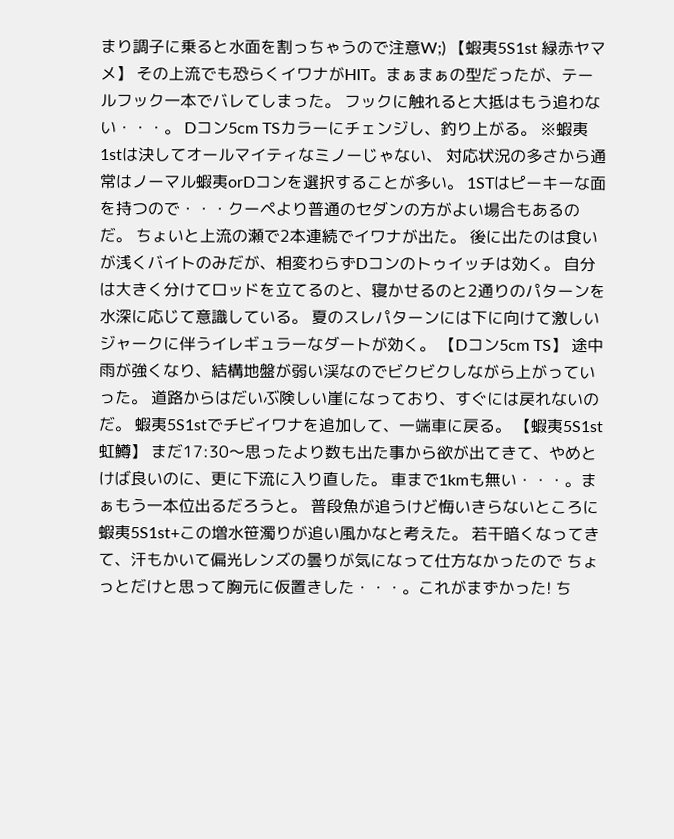まり調子に乗ると水面を割っちゃうので注意W;) 【蝦夷5S1st 緑赤ヤマメ】 その上流でも恐らくイワナがHIT。まぁまぁの型だったが、テールフック一本でバレてしまった。 フックに触れると大抵はもう追わない・・・。 Dコン5cm TSカラーにチェンジし、釣り上がる。 ※蝦夷1stは決してオールマイティなミノーじゃない、 対応状況の多さから通常はノーマル蝦夷orDコンを選択することが多い。 1STはピーキーな面を持つので・・・クーペより普通のセダンの方がよい場合もあるのだ。 ちょいと上流の瀬で2本連続でイワナが出た。 後に出たのは食いが浅くバイトのみだが、相変わらずDコンのトゥイッチは効く。 自分は大きく分けてロッドを立てるのと、寝かせるのと2通りのパターンを水深に応じて意識している。 夏のスレパターンには下に向けて激しいジャークに伴うイレギュラーなダートが効く。 【Dコン5cm TS】 途中雨が強くなり、結構地盤が弱い渓なのでビクビクしながら上がっていった。 道路からはだいぶ険しい崖になっており、すぐには戻れないのだ。 蝦夷5S1stでチビイワナを追加して、一端車に戻る。 【蝦夷5S1st 虹鱒】 まだ17:30〜思ったより数も出た事から欲が出てきて、やめとけば良いのに、更に下流に入り直した。 車まで1kmも無い・・・。まぁもう一本位出るだろうと。 普段魚が追うけど悔いきらないところに蝦夷5S1st+この増水笹濁りが追い風かなと考えた。 若干暗くなってきて、汗もかいて偏光レンズの曇りが気になって仕方なかったので ちょっとだけと思って胸元に仮置きした・・・。これがまずかった! ち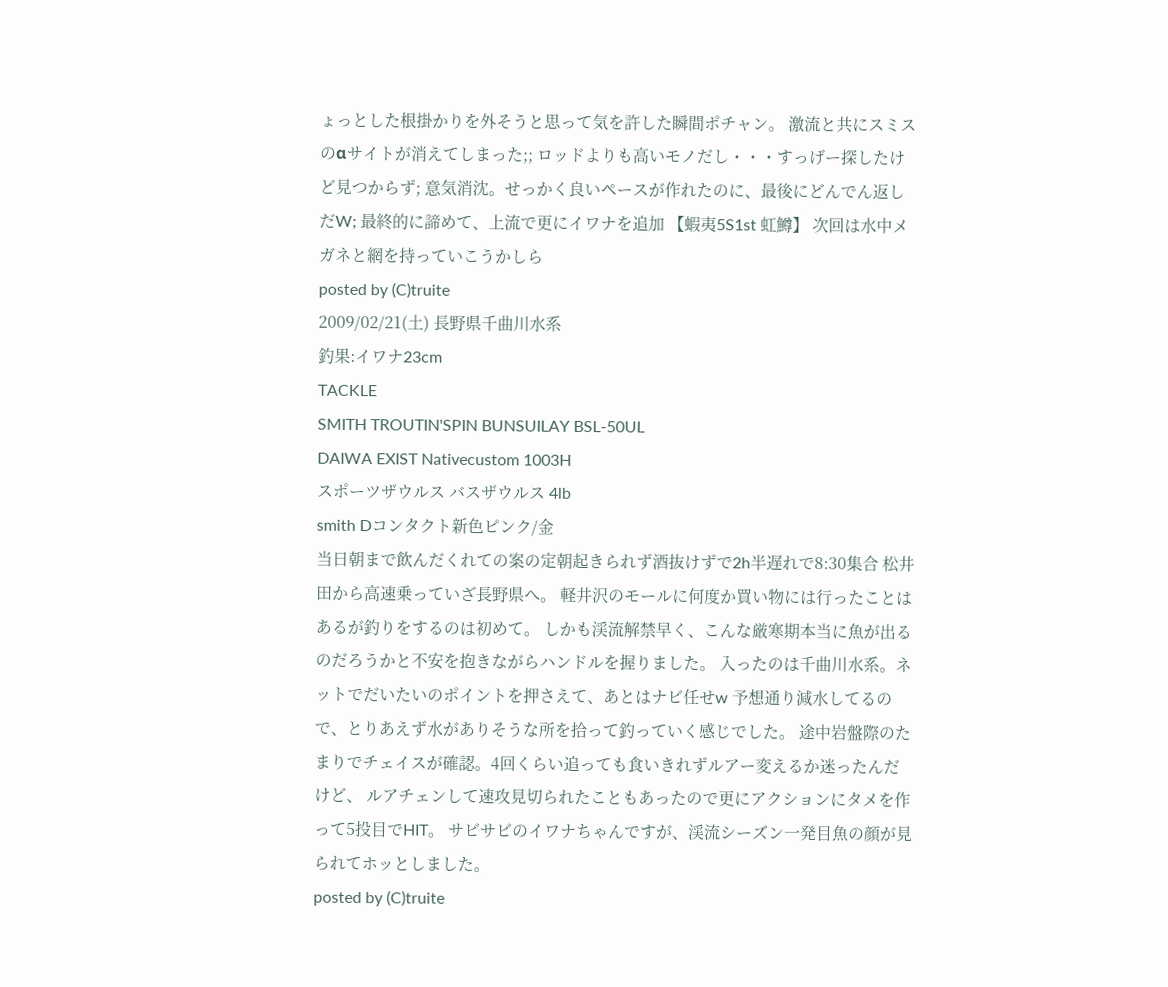ょっとした根掛かりを外そうと思って気を許した瞬間ポチャン。 激流と共にスミスのαサイトが消えてしまった;; ロッドよりも高いモノだし・・・すっげー探したけど見つからず; 意気消沈。せっかく良いペースが作れたのに、最後にどんでん返しだW; 最終的に諦めて、上流で更にイワナを追加 【蝦夷5S1st 虹鱒】 次回は水中メガネと網を持っていこうかしら
posted by (C)truite
2009/02/21(土) 長野県千曲川水系
釣果:イワナ23cm
TACKLE
SMITH TROUTIN'SPIN BUNSUILAY BSL-50UL
DAIWA EXIST Nativecustom 1003H
スポーツザウルス バスザウルス 4lb
smith Dコンタクト新色ピンク/金
当日朝まで飲んだくれての案の定朝起きられず酒抜けずで2h半遅れで8:30集合 松井田から高速乗っていざ長野県へ。 軽井沢のモールに何度か買い物には行ったことはあるが釣りをするのは初めて。 しかも渓流解禁早く、こんな厳寒期本当に魚が出るのだろうかと不安を抱きながらハンドルを握りました。 入ったのは千曲川水系。ネットでだいたいのポイントを押さえて、あとはナビ任せw 予想通り減水してるので、とりあえず水がありそうな所を拾って釣っていく感じでした。 途中岩盤際のたまりでチェイスが確認。4回くらい追っても食いきれずルアー変えるか迷ったんだけど、 ルアチェンして速攻見切られたこともあったので更にアクションにタメを作って5投目でHIT。 サビサビのイワナちゃんですが、渓流シーズン一発目魚の顔が見られてホッとしました。
posted by (C)truite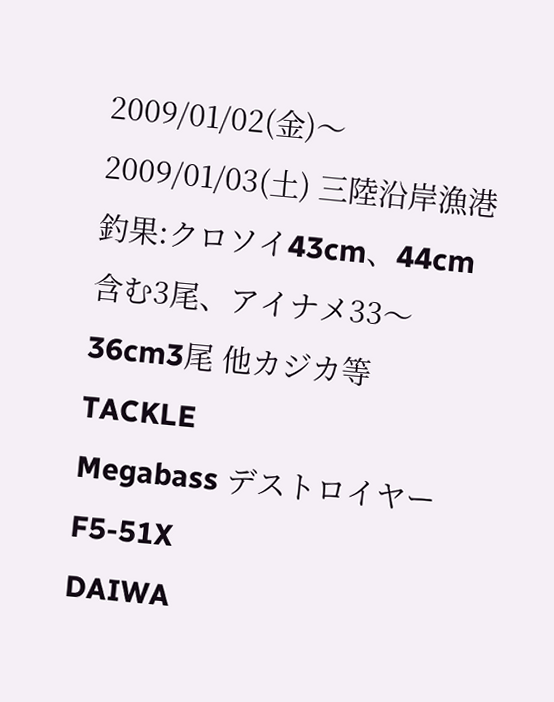2009/01/02(金)〜2009/01/03(土) 三陸沿岸漁港
釣果:クロソイ43cm、44cm含む3尾、アイナメ33〜36cm3尾 他カジカ等
TACKLE
Megabass デストロイヤー F5-51X
DAIWA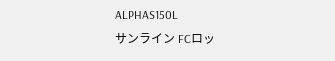ALPHAS150L
サンライン FCロッ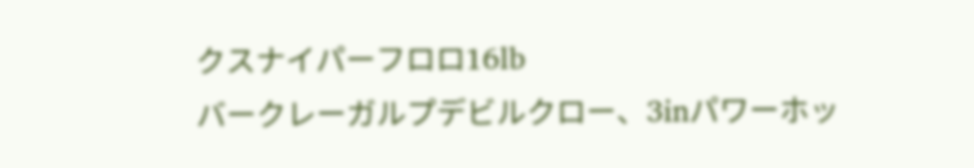クスナイパーフロロ16lb
バークレーガルプデビルクロー、3inパワーホッ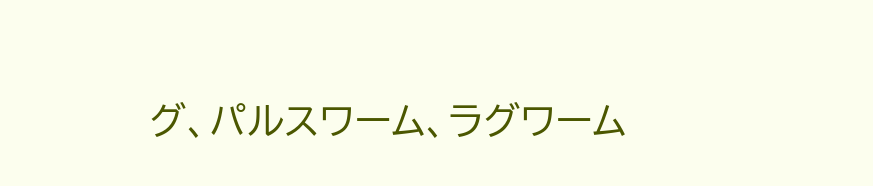グ、パルスワーム、ラグワーム